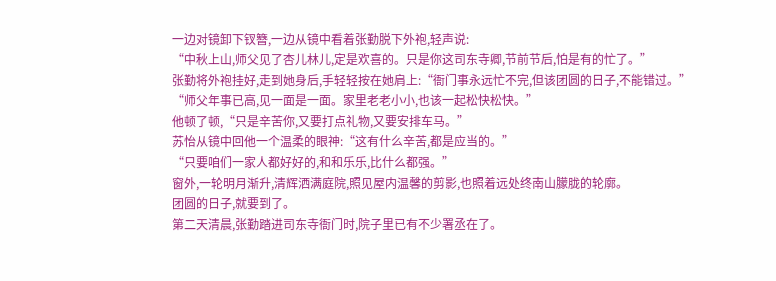一边对镜卸下钗簪,一边从镜中看着张勤脱下外袍,轻声说:
“中秋上山,师父见了杏儿林儿,定是欢喜的。只是你这司东寺卿,节前节后,怕是有的忙了。”
张勤将外袍挂好,走到她身后,手轻轻按在她肩上:“衙门事永远忙不完,但该团圆的日子,不能错过。”
“师父年事已高,见一面是一面。家里老老小小,也该一起松快松快。”
他顿了顿,“只是辛苦你,又要打点礼物,又要安排车马。”
苏怡从镜中回他一个温柔的眼神:“这有什么辛苦,都是应当的。”
“只要咱们一家人都好好的,和和乐乐,比什么都强。”
窗外,一轮明月渐升,清辉洒满庭院,照见屋内温馨的剪影,也照着远处终南山朦胧的轮廓。
团圆的日子,就要到了。
第二天清晨,张勤踏进司东寺衙门时,院子里已有不少署丞在了。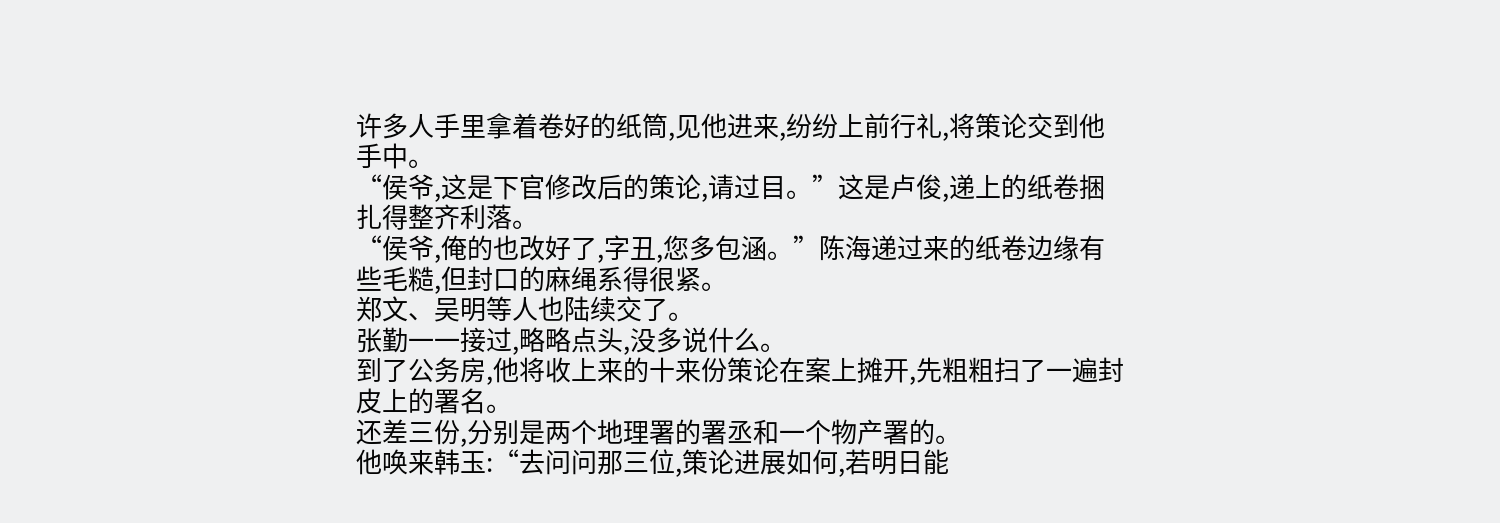许多人手里拿着卷好的纸筒,见他进来,纷纷上前行礼,将策论交到他手中。
“侯爷,这是下官修改后的策论,请过目。”这是卢俊,递上的纸卷捆扎得整齐利落。
“侯爷,俺的也改好了,字丑,您多包涵。”陈海递过来的纸卷边缘有些毛糙,但封口的麻绳系得很紧。
郑文、吴明等人也陆续交了。
张勤一一接过,略略点头,没多说什么。
到了公务房,他将收上来的十来份策论在案上摊开,先粗粗扫了一遍封皮上的署名。
还差三份,分别是两个地理署的署丞和一个物产署的。
他唤来韩玉:“去问问那三位,策论进展如何,若明日能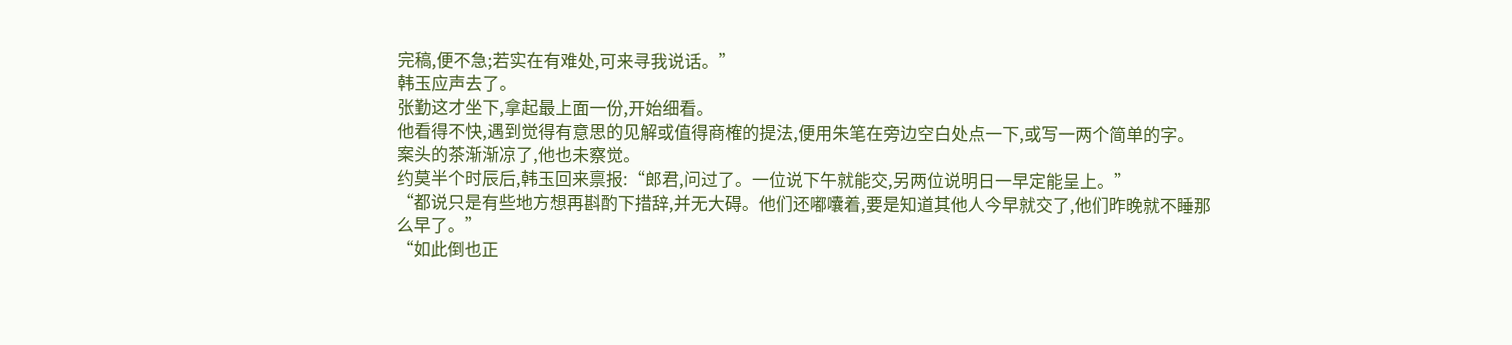完稿,便不急;若实在有难处,可来寻我说话。”
韩玉应声去了。
张勤这才坐下,拿起最上面一份,开始细看。
他看得不快,遇到觉得有意思的见解或值得商榷的提法,便用朱笔在旁边空白处点一下,或写一两个简单的字。
案头的茶渐渐凉了,他也未察觉。
约莫半个时辰后,韩玉回来禀报:“郎君,问过了。一位说下午就能交,另两位说明日一早定能呈上。”
“都说只是有些地方想再斟酌下措辞,并无大碍。他们还嘟囔着,要是知道其他人今早就交了,他们昨晚就不睡那么早了。”
“如此倒也正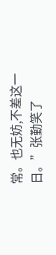常。也无妨,不差这一日。”张勤笑了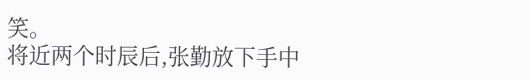笑。
将近两个时辰后,张勤放下手中